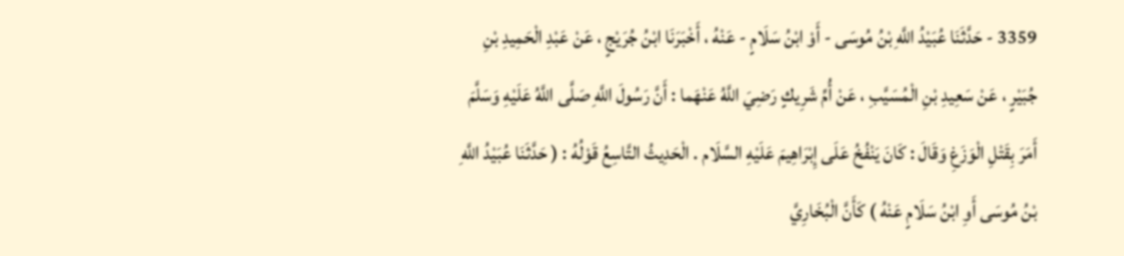3359 - حَدَّثَنَا عُبَيْدُ اللَّهِ بْنُ مُوسَى - أَوْ ابْنُ سَلَامٍ - عَنْهُ ، أَخْبَرَنَا ابْنُ جُرَيْجٍ ، عَنْ عَبْدِ الْحَمِيدِ بْنِ جُبَيْرٍ ، عَنْ سَعِيدِ بْنِ الْمُسَيَّبِ ، عَنْ أُمِّ شَرِيكٍ رَضِيَ اللَّهُ عَنْهَما : أَنَّ رَسُولَ اللَّهِ صَلَّى اللَّهُ عَلَيْهِ وَسَلَّمَ أَمَرَ بِقَتْلِ الْوَزَغِ وَقَالَ : كَانَ يَنْفُخُ عَلَى إِبْرَاهِيمَ عَلَيْهِ السَّلَام . الْحَدِيثُ التَّاسِعُ قَوْلُهُ : ( حَدَّثَنَا عُبَيْدُ اللَّهِ بْنُ مُوسَى أَوِ ابْنُ سَلَامٍ عَنْهُ ) كَأَنَّ الْبُخَارِيَّ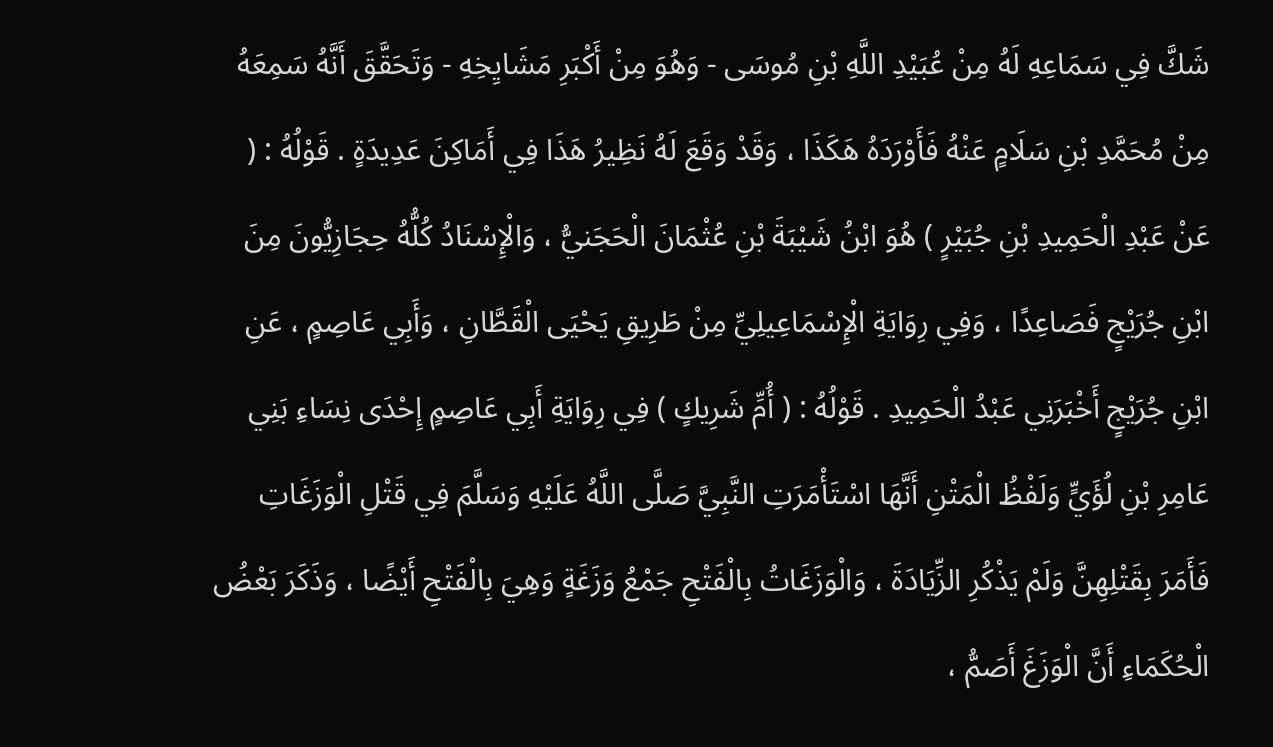شَكَّ فِي سَمَاعِهِ لَهُ مِنْ عُبَيْدِ اللَّهِ بْنِ مُوسَى - وَهُوَ مِنْ أَكْبَرِ مَشَايِخِهِ - وَتَحَقَّقَ أَنَّهُ سَمِعَهُ مِنْ مُحَمَّدِ بْنِ سَلَامٍ عَنْهُ فَأَوْرَدَهُ هَكَذَا ، وَقَدْ وَقَعَ لَهُ نَظِيرُ هَذَا فِي أَمَاكِنَ عَدِيدَةٍ . قَوْلُهُ : ( عَنْ عَبْدِ الْحَمِيدِ بْنِ جُبَيْرٍ ) هُوَ ابْنُ شَيْبَةَ بْنِ عُثْمَانَ الْحَجَنيُّ ، وَالْإِسْنَادُ كُلُّهُ حِجَازِيُّونَ مِنَ ابْنِ جُرَيْجٍ فَصَاعِدًا ، وَفِي رِوَايَةِ الْإِسْمَاعِيلِيِّ مِنْ طَرِيقِ يَحْيَى الْقَطَّانِ ، وَأَبِي عَاصِمٍ ، عَنِ ابْنِ جُرَيْجٍ أَخْبَرَنِي عَبْدُ الْحَمِيدِ . قَوْلُهُ : ( أُمِّ شَرِيكٍ ) فِي رِوَايَةِ أَبِي عَاصِمٍ إِحْدَى نِسَاءِ بَنِي عَامِرِ بْنِ لُؤَيٍّ وَلَفْظُ الْمَتْنِ أَنَّهَا اسْتَأْمَرَتِ النَّبِيَّ صَلَّى اللَّهُ عَلَيْهِ وَسَلَّمَ فِي قَتْلِ الْوَزَغَاتِ فَأَمَرَ بِقَتْلِهِنَّ وَلَمْ يَذْكُرِ الزِّيَادَةَ ، وَالْوَزَغَاتُ بِالْفَتْحِ جَمْعُ وَزَغَةٍ وَهِيَ بِالْفَتْحِ أَيْضًا ، وَذَكَرَ بَعْضُ الْحُكَمَاءِ أَنَّ الْوَزَغَ أَصَمُّ ،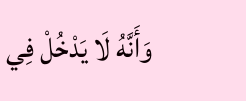وَأَنَّهُ لَا يَدْخُلْ فِي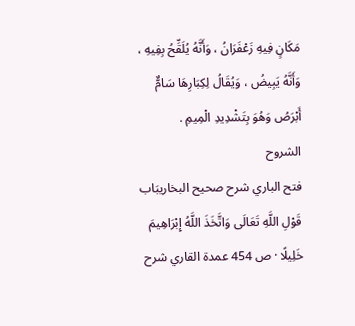مَكَانٍ فِيهِ زَعْفَرَانُ ، وَأَنَّهُ يُلَقِّحُ بِفِيهِ ، وَأَنَّهُ يَبِيضُ ، وَيُقَالُ لِكِبَارِهَا سَامٌّ أَبْرَصُ وَهُوَ بِتَشْدِيدِ الْمِيمِ .
الشروح
فتح الباري شرح صحيح البخاريبَاب قَوْلِ اللَّهِ تَعَالَى وَاتَّخَذَ اللَّهُ إِبْرَاهِيمَ خَلِيلًا · ص 454 عمدة القاري شرح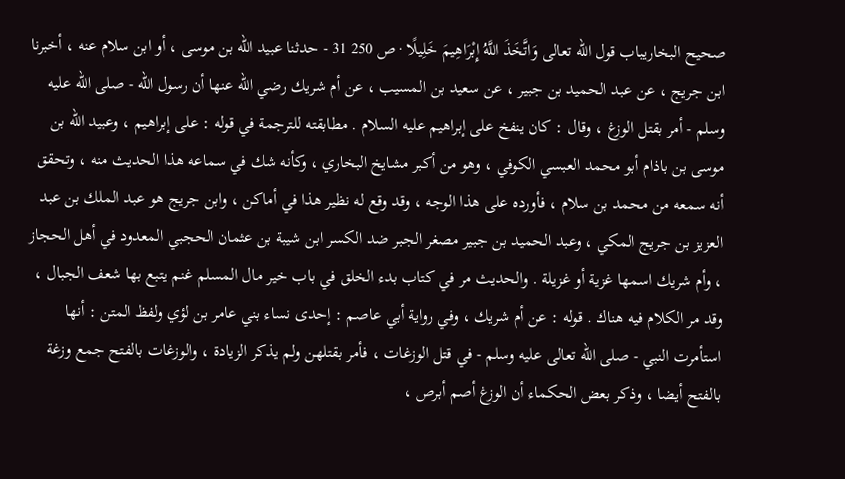صحيح البخاريباب قول الله تعالى وَاتَّخَذَ اللَّهُ إِبْرَاهِيمَ خَلِيلًا · ص 250 31 - حدثنا عبيد الله بن موسى ، أو ابن سلام عنه ، أخبرنا ابن جريج ، عن عبد الحميد بن جبير ، عن سعيد بن المسيب ، عن أم شريك رضي الله عنها أن رسول الله - صلى الله عليه وسلم - أمر بقتل الوزغ ، وقال : كان ينفخ على إبراهيم عليه السلام . مطابقته للترجمة في قوله : على إبراهيم ، وعبيد الله بن موسى بن باذام أبو محمد العبسي الكوفي ، وهو من أكبر مشايخ البخاري ، وكأنه شك في سماعه هذا الحديث منه ، وتحقق أنه سمعه من محمد بن سلام ، فأورده على هذا الوجه ، وقد وقع له نظير هذا في أماكن ، وابن جريج هو عبد الملك بن عبد العزيز بن جريج المكي ، وعبد الحميد بن جبير مصغر الجبر ضد الكسر ابن شيبة بن عثمان الحجبي المعدود في أهل الحجاز ، وأم شريك اسمها غزية أو غزيلة . والحديث مر في كتاب بدء الخلق في باب خير مال المسلم غنم يتبع بها شعف الجبال ، وقد مر الكلام فيه هناك . قوله : عن أم شريك ، وفي رواية أبي عاصم : إحدى نساء بني عامر بن لؤي ولفظ المتن : أنها استأمرت النبي - صلى الله تعالى عليه وسلم - في قتل الوزغات ، فأمر بقتلهن ولم يذكر الزيادة ، والوزغات بالفتح جمع وزغة بالفتح أيضا ، وذكر بعض الحكماء أن الوزغ أصم أبرص ،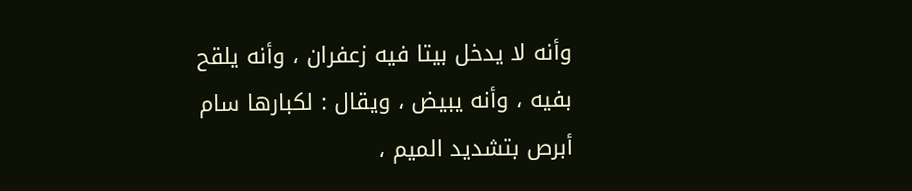وأنه لا يدخل بيتا فيه زعفران ، وأنه يلقح بفيه ، وأنه يبيض ، ويقال : لكبارها سام أبرص بتشديد الميم ،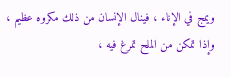ويمج في الإناء ، فينال الإنسان من ذلك مكروه عظيم ، وإذا تمكن من الملح تمرغ فيه ،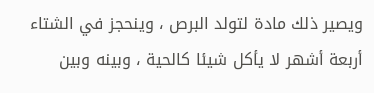ويصير ذلك مادة لتولد البرص ، وينحجز في الشتاء أربعة أشهر لا يأكل شيئا كالحية ، وبينه وبين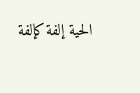الحية إلفة كإلفة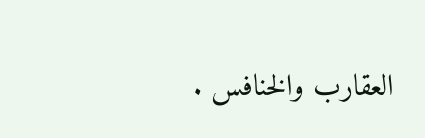العقارب والخنافس .